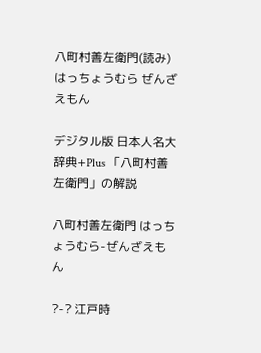八町村善左衛門(読み)はっちょうむら ぜんざえもん

デジタル版 日本人名大辞典+Plus 「八町村善左衛門」の解説

八町村善左衛門 はっちょうむら-ぜんざえもん

?-? 江戸時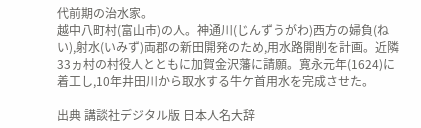代前期の治水家。
越中八町村(富山市)の人。神通川(じんずうがわ)西方の婦負(ねい),射水(いみず)両郡の新田開発のため,用水路開削を計画。近隣33ヵ村の村役人とともに加賀金沢藩に請願。寛永元年(1624)に着工し,10年井田川から取水する牛ケ首用水を完成させた。

出典 講談社デジタル版 日本人名大辞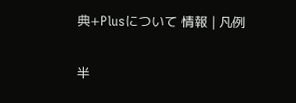典+Plusについて 情報 | 凡例

半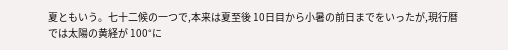夏ともいう。七十二候の一つで,本来は夏至後 10日目から小暑の前日までをいったが,現行暦では太陽の黄経が 100°に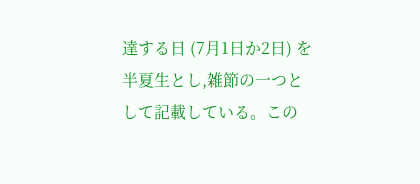達する日 (7月1日か2日) を半夏生とし,雑節の一つとして記載している。この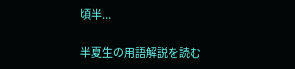頃半...

半夏生の用語解説を読む